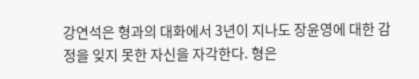강연석은 형과의 대화에서 3년이 지나도 장윤영에 대한 감정을 잊지 못한 자신을 자각한다. 형은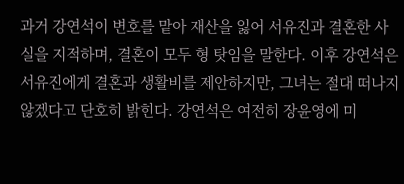과거 강연석이 변호를 맡아 재산을 잃어 서유진과 결혼한 사실을 지적하며, 결혼이 모두 형 탓임을 말한다. 이후 강연석은 서유진에게 결혼과 생활비를 제안하지만, 그녀는 절대 떠나지 않겠다고 단호히 밝힌다. 강연석은 여전히 장윤영에 미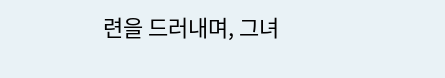련을 드러내며, 그녀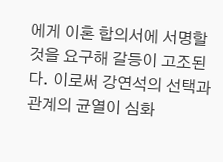에게 이혼 합의서에 서명할 것을 요구해 갈등이 고조된다. 이로써 강연석의 선택과 관계의 균열이 심화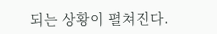되는 상황이 펼쳐진다.